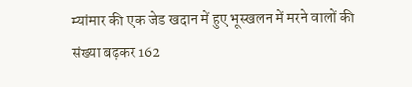म्यांमार की एक जेड खदान में हुए भूस्खलन में मरने वालों की संख्या बढ़कर 162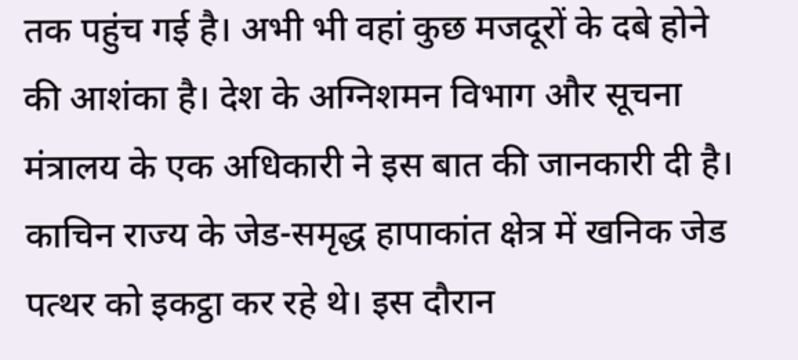तक पहुंच गई है। अभी भी वहां कुछ मजदूरों के दबे होने की आशंका है। देश के अग्निशमन विभाग और सूचना मंत्रालय के एक अधिकारी ने इस बात की जानकारी दी है।
काचिन राज्य के जेड-समृद्ध हापाकांत क्षेत्र में खनिक जेड पत्थर को इकट्ठा कर रहे थे। इस दौरान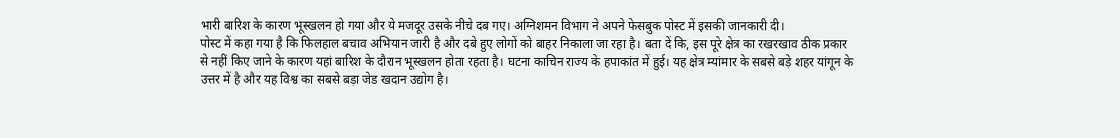भारी बारिश के कारण भूस्खलन हो गया और ये मजदूर उसके नीचे दब गए। अग्निशमन विभाग ने अपने फेसबुक पोस्ट में इसकी जानकारी दी।
पोस्ट में कहा गया है कि फिलहाल बचाव अभियान जारी है और दबे हुए लोगों को बाहर निकाला जा रहा है। बता दें कि, इस पूरे क्षेत्र का रखरखाव ठीक प्रकार से नहीं किए जाने के कारण यहां बारिश के दौरान भूस्खलन होता रहता है। घटना काचिन राज्य के हपाकांत में हुई। यह क्षेत्र म्यांमार के सबसे बड़े शहर यांगून के उत्तर में है और यह विश्व का सबसे बड़ा जेड खदान उद्योग है।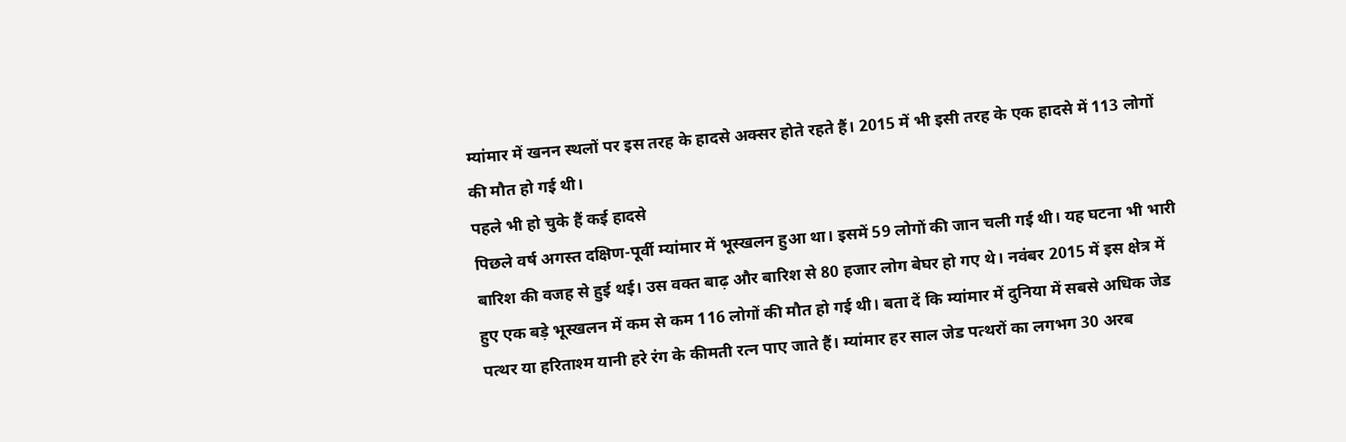म्यांमार में खनन स्थलों पर इस तरह के हादसे अक्सर होते रहते हैं। 2015 में भी इसी तरह के एक हादसे में 113 लोगों की मौत हो गई थी।
पहले भी हो चुके हैं कई हादसे
पिछले वर्ष अगस्त दक्षिण-पूर्वी म्यांमार में भूस्खलन हुआ था। इसमें 59 लोगों की जान चली गई थी। यह घटना भी भारी बारिश की वजह से हुई थई। उस वक्त बाढ़ और बारिश से 80 हजार लोग बेघर हो गए थे। नवंबर 2015 में इस क्षेत्र में हुए एक बड़े भूस्खलन में कम से कम 116 लोगों की मौत हो गई थी। बता दें कि म्यांमार में दुनिया में सबसे अधिक जेड पत्थर या हरिताश्म यानी हरे रंग के कीमती रत्न पाए जाते हैं। म्यांमार हर साल जेड पत्थरों का लगभग 30 अरब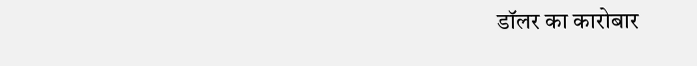डॉलर का कारोबार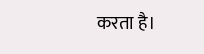करता है।